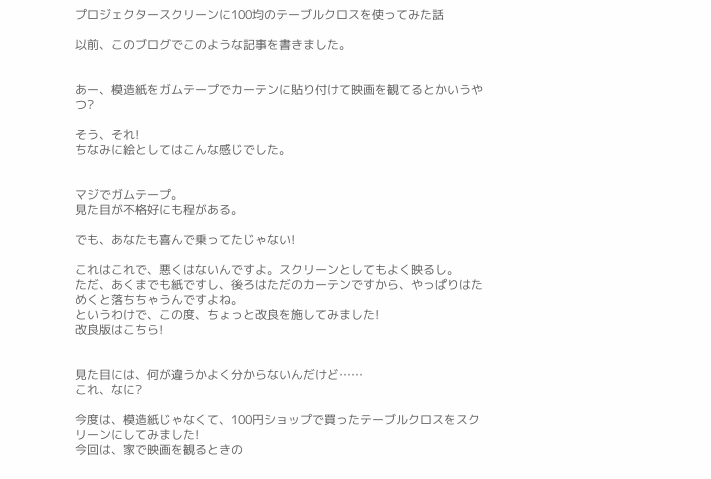プロジェクタースクリーンに100均のテーブルクロスを使ってみた話

以前、このブログでこのような記事を書きました。


あー、模造紙をガムテープでカーテンに貼り付けて映画を観てるとかいうやつ?

そう、それ!
ちなみに絵としてはこんな感じでした。


マジでガムテープ。
見た目が不格好にも程がある。

でも、あなたも喜んで乗ってたじゃない!

これはこれで、悪くはないんですよ。スクリーンとしてもよく映るし。
ただ、あくまでも紙ですし、後ろはただのカーテンですから、やっぱりはためくと落ちちゃうんですよね。
というわけで、この度、ちょっと改良を施してみました!
改良版はこちら!


見た目には、何が違うかよく分からないんだけど……
これ、なに?

今度は、模造紙じゃなくて、100円ショップで買ったテーブルクロスをスクリーンにしてみました!
今回は、家で映画を観るときの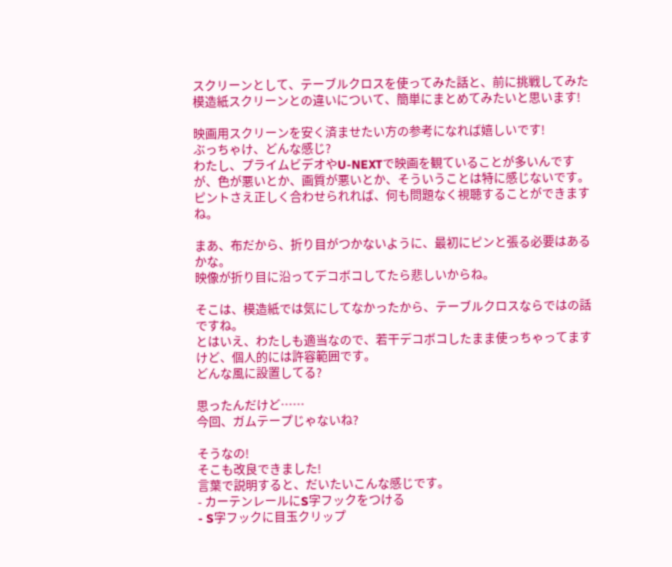スクリーンとして、テーブルクロスを使ってみた話と、前に挑戦してみた模造紙スクリーンとの違いについて、簡単にまとめてみたいと思います!

映画用スクリーンを安く済ませたい方の参考になれば嬉しいです!
ぶっちゃけ、どんな感じ?
わたし、プライムビデオやU-NEXTで映画を観ていることが多いんですが、色が悪いとか、画質が悪いとか、そういうことは特に感じないです。
ピントさえ正しく合わせられれば、何も問題なく視聴することができますね。

まあ、布だから、折り目がつかないように、最初にピンと張る必要はあるかな。
映像が折り目に沿ってデコボコしてたら悲しいからね。

そこは、模造紙では気にしてなかったから、テーブルクロスならではの話ですね。
とはいえ、わたしも適当なので、若干デコボコしたまま使っちゃってますけど、個人的には許容範囲です。
どんな風に設置してる?

思ったんだけど……
今回、ガムテープじゃないね?

そうなの!
そこも改良できました!
言葉で説明すると、だいたいこんな感じです。
- カーテンレールにS字フックをつける
- S字フックに目玉クリップ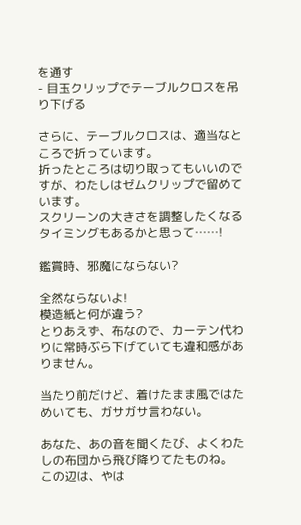を通す
- 目玉クリップでテーブルクロスを吊り下げる

さらに、テーブルクロスは、適当なところで折っています。
折ったところは切り取ってもいいのですが、わたしはゼムクリップで留めています。
スクリーンの大きさを調整したくなるタイミングもあるかと思って……!

鑑賞時、邪魔にならない?

全然ならないよ!
模造紙と何が違う?
とりあえず、布なので、カーテン代わりに常時ぶら下げていても違和感がありません。

当たり前だけど、着けたまま風ではためいても、ガサガサ言わない。

あなた、あの音を聞くたび、よくわたしの布団から飛び降りてたものね。
この辺は、やは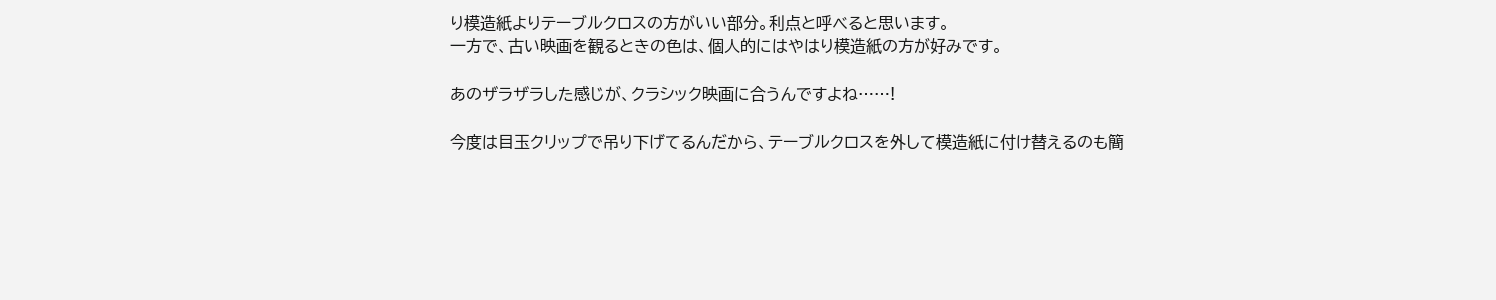り模造紙よりテーブルクロスの方がいい部分。利点と呼べると思います。
一方で、古い映画を観るときの色は、個人的にはやはり模造紙の方が好みです。

あのザラザラした感じが、クラシック映画に合うんですよね……!

今度は目玉クリップで吊り下げてるんだから、テーブルクロスを外して模造紙に付け替えるのも簡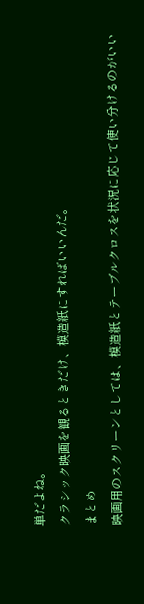単だよね。
クラシック映画を観るときだけ、模造紙にすればいいんだ。
まとめ
映画用のスクリーンとしては、模造紙とテーブルクロスを状況に応じて使い分けるのがいい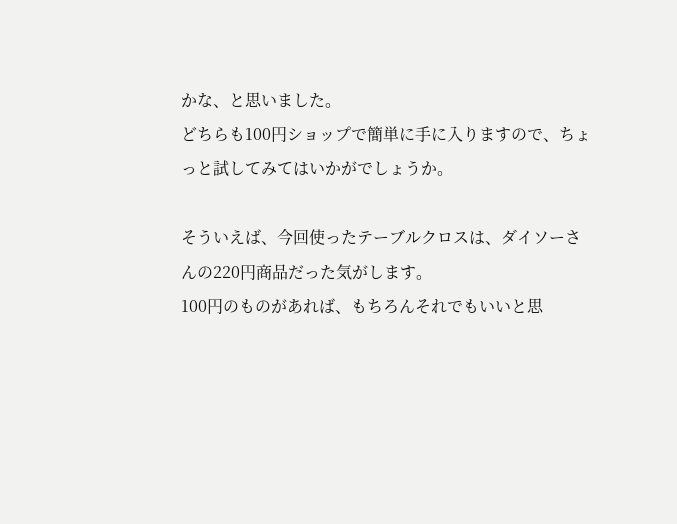かな、と思いました。
どちらも100円ショップで簡単に手に入りますので、ちょっと試してみてはいかがでしょうか。

そういえば、今回使ったテーブルクロスは、ダイソーさんの220円商品だった気がします。
100円のものがあれば、もちろんそれでもいいと思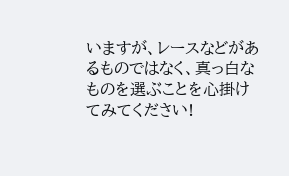いますが、レースなどがあるものではなく、真っ白なものを選ぶことを心掛けてみてください!